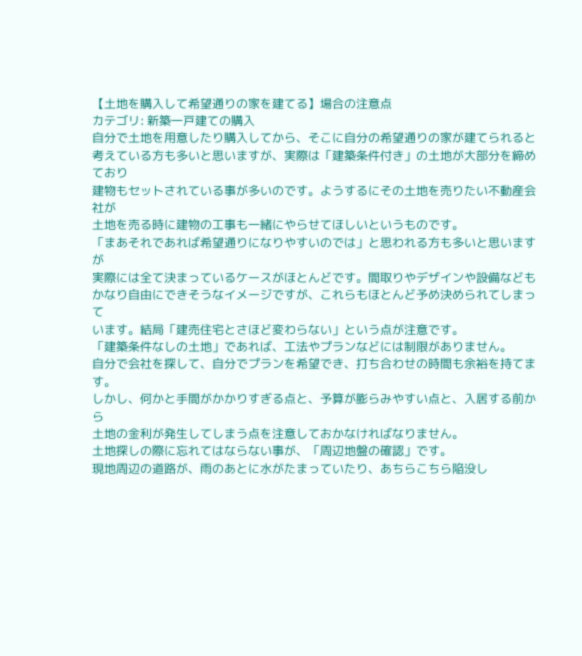【土地を購入して希望通りの家を建てる】場合の注意点
カテゴリ: 新築一戸建ての購入
自分で土地を用意したり購入してから、そこに自分の希望通りの家が建てられると
考えている方も多いと思いますが、実際は「建築条件付き」の土地が大部分を締めており
建物もセットされている事が多いのです。ようするにその土地を売りたい不動産会社が
土地を売る時に建物の工事も一緒にやらせてほしいというものです。
「まあそれであれば希望通りになりやすいのでは」と思われる方も多いと思いますが
実際には全て決まっているケースがほとんどです。間取りやデザインや設備なども
かなり自由にできそうなイメージですが、これらもほとんど予め決められてしまって
います。結局「建売住宅とさほど変わらない」という点が注意です。
「建築条件なしの土地」であれば、工法やプランなどには制限がありません。
自分で会社を探して、自分でプランを希望でき、打ち合わせの時間も余裕を持てます。
しかし、何かと手間がかかりすぎる点と、予算が膨らみやすい点と、入居する前から
土地の金利が発生してしまう点を注意しておかなければなりません。
土地探しの際に忘れてはならない事が、「周辺地盤の確認」です。
現地周辺の道路が、雨のあとに水がたまっていたり、あちらこちら陥没し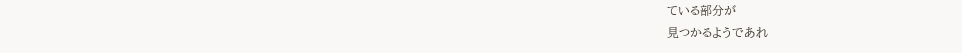ている部分が
見つかるようであれ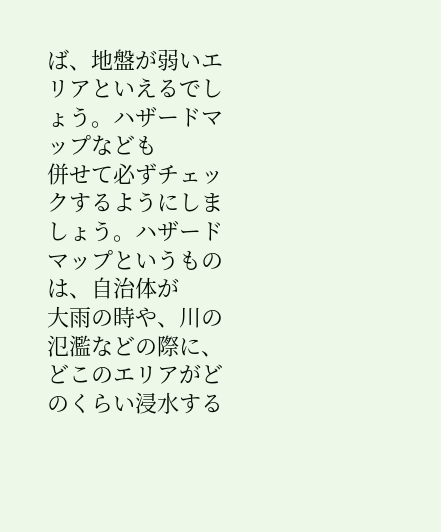ば、地盤が弱いエリアといえるでしょう。ハザードマップなども
併せて必ずチェックするようにしましょう。ハザードマップというものは、自治体が
大雨の時や、川の氾濫などの際に、どこのエリアがどのくらい浸水する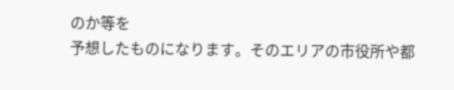のか等を
予想したものになります。そのエリアの市役所や都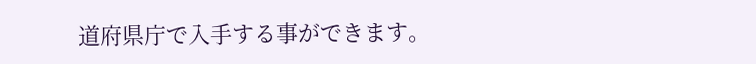道府県庁で入手する事ができます。